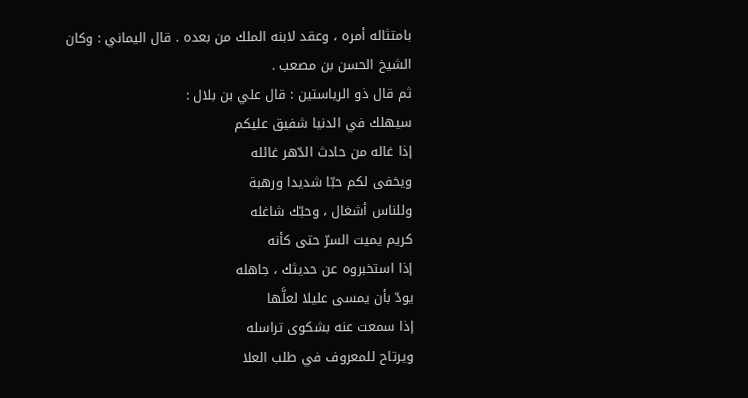بامتثاله أمره ، وعقد لابنه الملك من بعده . قال اليماني : وكان الشيخ الحسن بن مصعب .
ثم قال ذو الرياستين : قال علي بن بلال :
سيهلك في الدنيا شفيق عليكم
إذا غاله من حادث الدّهر غائله
ويخفى لكم حبّا شديدا ورهبة
وللناس أشغال ، وحبّك شاغله
كريم يميت السرّ حتى كأنه
إذا استخبروه عن حديثك ، جاهله
يودّ بأن يمسى عليلا لعلَّها
إذا سمعت عنه بشكوى تراسله
ويرتاح للمعروف في طلب العلا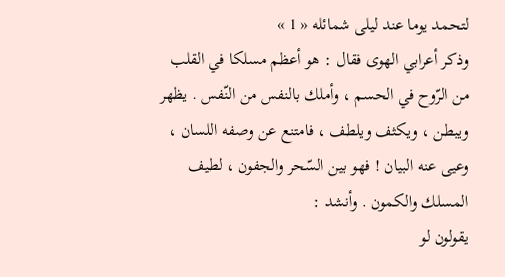لتحمد يوما عند ليلى شمائله « 1 »
وذكر أعرابي الهوى فقال : هو أعظم مسلكا في القلب من الرّوح في الحسم ، وأملك بالنفس من النّفس . يظهر ويبطن ، ويكثف ويلطف ، فامتنع عن وصفه اللسان ، وعيى عنه البيان ! فهو بين السّحر والجفون ، لطيف المسلك والكمون . وأنشد :
يقولون لو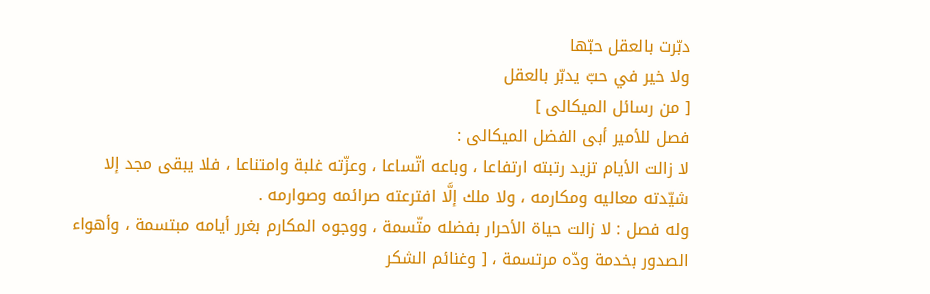دبّرت بالعقل حبّها
ولا خير في حبّ يدبّر بالعقل
[ من رسائل الميكالى ]
فصل للأمير أبى الفضل الميكالى :
لا زالت الأيام تزيد رتبته ارتفاعا ، وباعه اتّساعا ، وعزّته غلبة وامتناعا ، فلا يبقى مجد إلا شيّدته معاليه ومكارمه ، ولا ملك إلَّا افترعته صرائمه وصوارمه .
وله فصل : لا زالت حياة الأحرار بفضله متّسمة ، ووجوه المكارم بغرر أيامه مبتسمة ، وأهواء الصدور بخدمة ودّه مرتسمة ، [ وغنائم الشكر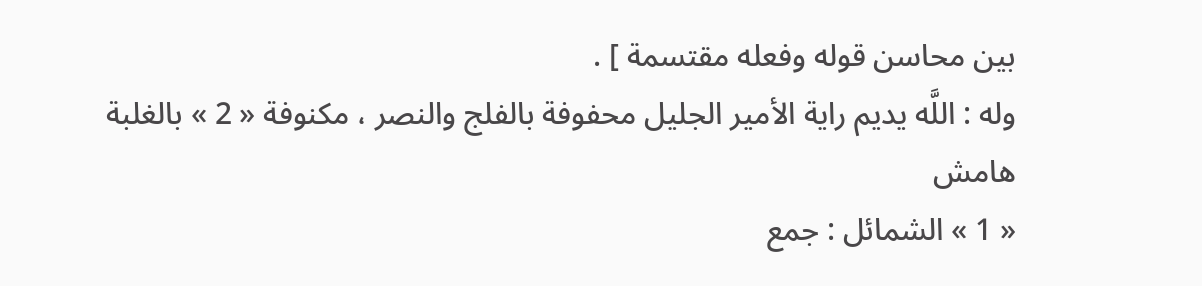بين محاسن قوله وفعله مقتسمة ] .
وله : اللَّه يديم راية الأمير الجليل محفوفة بالفلج والنصر ، مكنوفة « 2 » بالغلبة
هامش
« 1 » الشمائل : جمع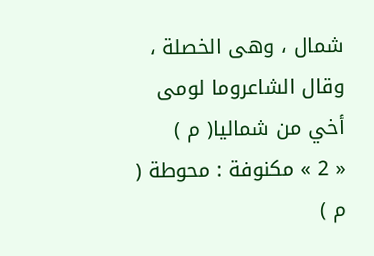شمال ، وهى الخصلة ، وقال الشاعروما لومى أخي من شماليا( م )
« 2 » مكنوفة : محوطة ( م )